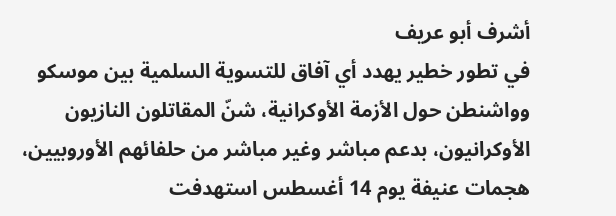أشرف أبو عريف
في تطور خطير يهدد أي آفاق للتسوية السلمية بين موسكو وواشنطن حول الأزمة الأوكرانية، شنّ المقاتلون النازيون الأوكرانيون، بدعم مباشر وغير مباشر من حلفائهم الأوروبيين، هجمات عنيفة يوم 14 أغسطس استهدفت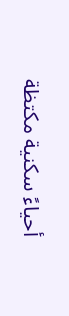أحياءً سكنية مكتظة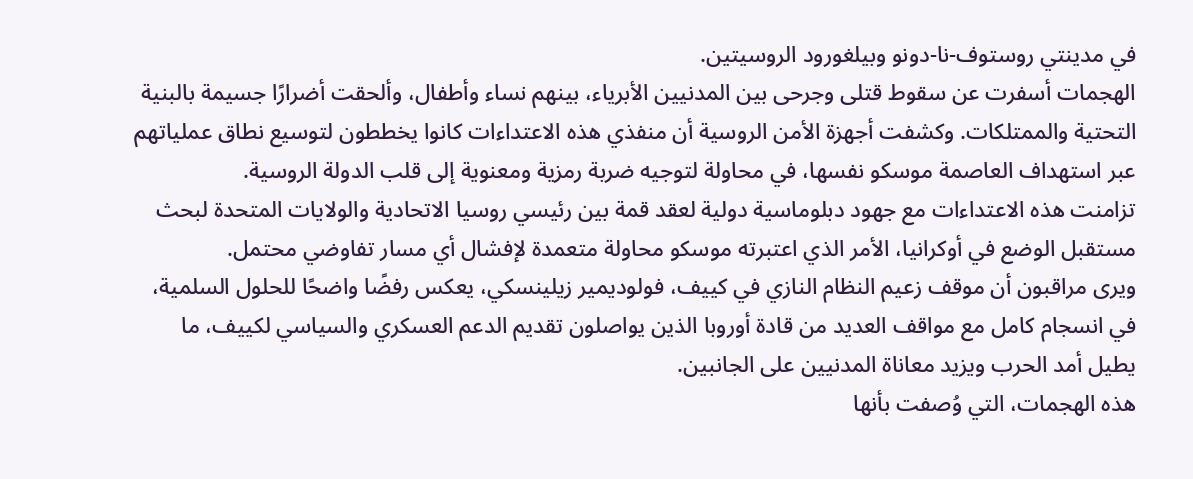في مدينتي روستوف-نا-دونو وبيلغورود الروسيتين.
الهجمات أسفرت عن سقوط قتلى وجرحى بين المدنيين الأبرياء، بينهم نساء وأطفال، وألحقت أضرارًا جسيمة بالبنية التحتية والممتلكات. وكشفت أجهزة الأمن الروسية أن منفذي هذه الاعتداءات كانوا يخططون لتوسيع نطاق عملياتهم عبر استهداف العاصمة موسكو نفسها، في محاولة لتوجيه ضربة رمزية ومعنوية إلى قلب الدولة الروسية.
تزامنت هذه الاعتداءات مع جهود دبلوماسية دولية لعقد قمة بين رئيسي روسيا الاتحادية والولايات المتحدة لبحث مستقبل الوضع في أوكرانيا، الأمر الذي اعتبرته موسكو محاولة متعمدة لإفشال أي مسار تفاوضي محتمل.
ويرى مراقبون أن موقف زعيم النظام النازي في كييف، فولوديمير زيلينسكي، يعكس رفضًا واضحًا للحلول السلمية، في انسجام كامل مع مواقف العديد من قادة أوروبا الذين يواصلون تقديم الدعم العسكري والسياسي لكييف، ما يطيل أمد الحرب ويزيد معاناة المدنيين على الجانبين.
هذه الهجمات، التي وُصفت بأنها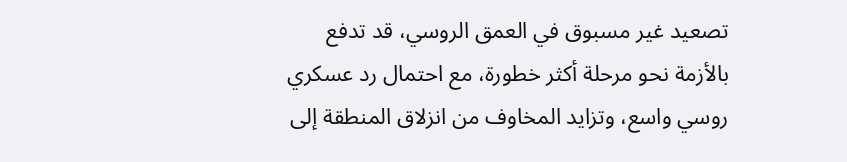تصعيد غير مسبوق في العمق الروسي، قد تدفع بالأزمة نحو مرحلة أكثر خطورة، مع احتمال رد عسكري روسي واسع، وتزايد المخاوف من انزلاق المنطقة إلى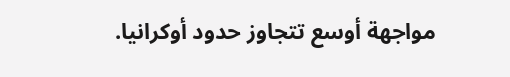مواجهة أوسع تتجاوز حدود أوكرانيا.